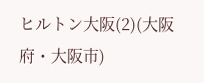ヒルトン大阪(2)(大阪府・大阪市)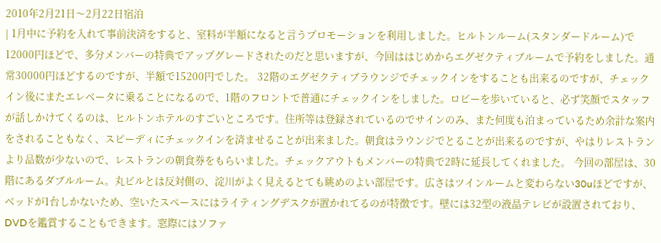2010年2月21日〜2月22日宿泊
| 1月中に予約を入れて事前決済をすると、室料が半額になると言うプロモーションを利用しました。ヒルトンルーム(スタンダードルーム)で12000円ほどで、多分メンバーの特典でアップグレードされたのだと思いますが、今回ははじめからエグゼクティブルームで予約をしました。通常30000円ほどするのですが、半額で15200円でした。 32階のエグゼクティブラウンジでチェックインをすることも出来るのですが、チェックイン後にまたエレベータに乗ることになるので、1階のフロントで普通にチェックインをしました。ロビーを歩いていると、必ず笑顔でスタッフが話しかけてくるのは、ヒルトンホテルのすごいところです。住所等は登録されているのでサインのみ、また何度も泊まっているため余計な案内をされることもなく、スピーディにチェックインを済ませることが出来ました。朝食はラウンジでとることが出来るのですが、やはりレストランより品数が少ないので、レストランの朝食券をもらいました。チェックアウトもメンバーの特典で2時に延長してくれました。 今回の部屋は、30階にあるダブルルーム。丸ビルとは反対側の、淀川がよく見えるとても眺めのよい部屋です。広さはツインルームと変わらない30uほどですが、ベッドが1台しかないため、空いたスペースにはライティングデスクが置かれてるのが特徴です。壁には32型の液晶テレビが設置されており、DVDを鑑賞することもできます。窓際にはソファ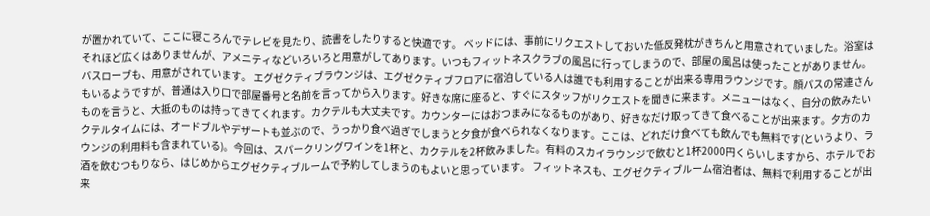が置かれていて、ここに寝ころんでテレビを見たり、読書をしたりすると快適です。 ベッドには、事前にリクエストしておいた低反発枕がきちんと用意されていました。浴室はそれほど広くはありませんが、アメニティなどいろいろと用意がしてあります。いつもフィットネスクラブの風呂に行ってしまうので、部屋の風呂は使ったことがありません。バスローブも、用意がされています。 エグゼクティブラウンジは、エグゼクティブフロアに宿泊している人は誰でも利用することが出来る専用ラウンジです。顔パスの常連さんもいるようですが、普通は入り口で部屋番号と名前を言ってから入ります。好きな席に座ると、すぐにスタッフがリクエストを聞きに来ます。メニューはなく、自分の飲みたいものを言うと、大抵のものは持ってきてくれます。カクテルも大丈夫です。カウンターにはおつまみになるものがあり、好きなだけ取ってきて食べることが出来ます。夕方のカクテルタイムには、オードブルやデザートも並ぶので、うっかり食べ過ぎでしまうと夕食が食べられなくなります。ここは、どれだけ食べても飲んでも無料です(というより、ラウンジの利用料も含まれている)。今回は、スパークリングワインを1杯と、カクテルを2杯飲みました。有料のスカイラウンジで飲むと1杯2000円くらいしますから、ホテルでお酒を飲むつもりなら、はじめからエグゼクティブルームで予約してしまうのもよいと思っています。 フィットネスも、エグゼクティブルーム宿泊者は、無料で利用することが出来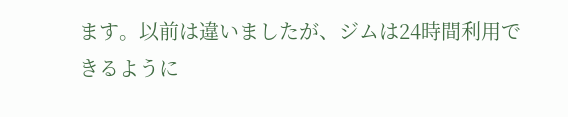ます。以前は違いましたが、ジムは24時間利用できるように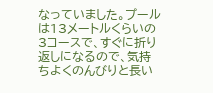なっていました。プールは13メートルくらいの3コースで、すぐに折り返しになるので、気持ちよくのんびりと長い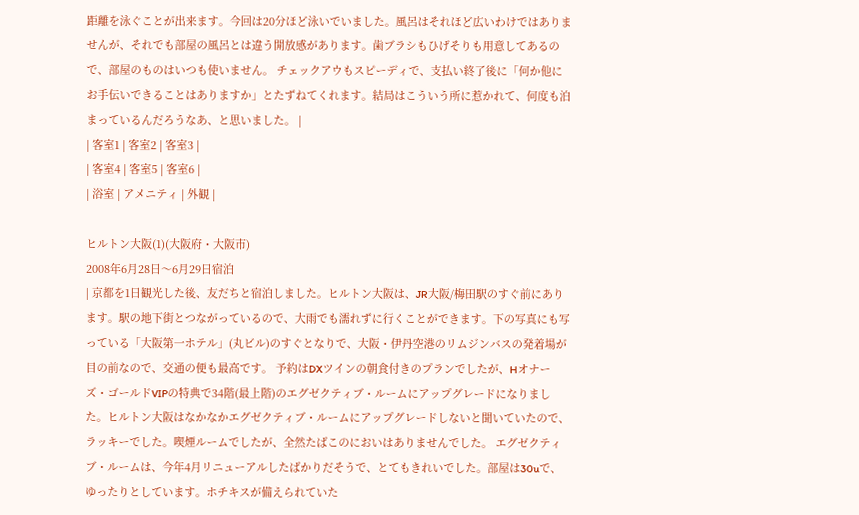距離を泳ぐことが出来ます。今回は20分ほど泳いでいました。風呂はそれほど広いわけではありませんが、それでも部屋の風呂とは違う開放感があります。歯ブラシもひげそりも用意してあるので、部屋のものはいつも使いません。 チェックアウもスピーディで、支払い終了後に「何か他にお手伝いできることはありますか」とたずねてくれます。結局はこういう所に惹かれて、何度も泊まっているんだろうなあ、と思いました。 |
| 客室1 | 客室2 | 客室3 |
| 客室4 | 客室5 | 客室6 |
| 浴室 | アメニティ | 外観 |

ヒルトン大阪(1)(大阪府・大阪市)
2008年6月28日〜6月29日宿泊
| 京都を1日観光した後、友だちと宿泊しました。ヒルトン大阪は、JR大阪/梅田駅のすぐ前にあります。駅の地下街とつながっているので、大雨でも濡れずに行くことができます。下の写真にも写っている「大阪第一ホテル」(丸ビル)のすぐとなりで、大阪・伊丹空港のリムジンバスの発着場が目の前なので、交通の便も最高です。 予約はDXツインの朝食付きのプランでしたが、Hオナーズ・ゴールドVIPの特典で34階(最上階)のエグゼクティブ・ルームにアップグレードになりました。ヒルトン大阪はなかなかエグゼクティブ・ルームにアップグレードしないと聞いていたので、ラッキーでした。喫煙ルームでしたが、全然たばこのにおいはありませんでした。 エグゼクティブ・ルームは、今年4月リニューアルしたばかりだそうで、とてもきれいでした。部屋は30uで、ゆったりとしています。ホチキスが備えられていた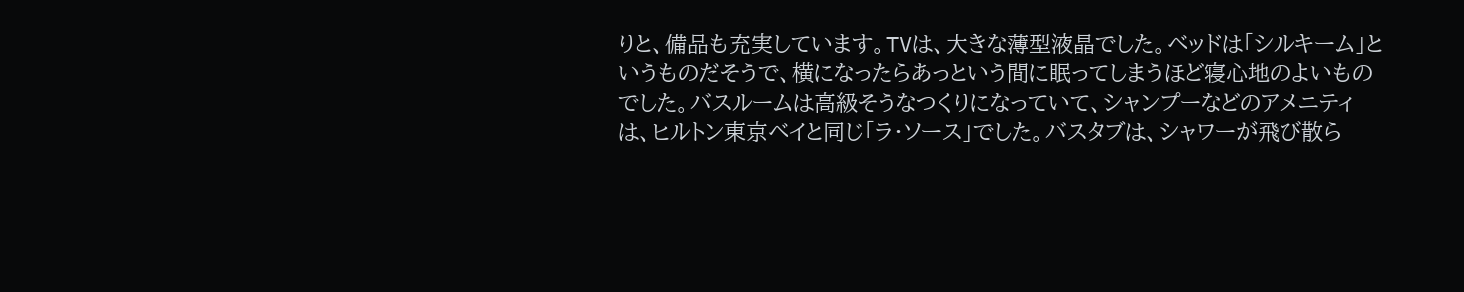りと、備品も充実しています。TVは、大きな薄型液晶でした。ベッドは「シルキーム」というものだそうで、横になったらあっという間に眠ってしまうほど寝心地のよいものでした。バスルームは高級そうなつくりになっていて、シャンプーなどのアメニティは、ヒルトン東京ベイと同じ「ラ・ソース」でした。バスタブは、シャワーが飛び散ら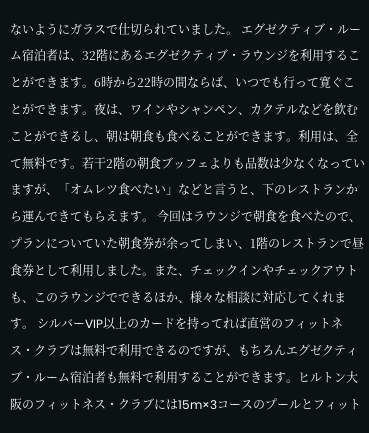ないようにガラスで仕切られていました。 エグゼクティブ・ルーム宿泊者は、32階にあるエグゼクティブ・ラウンジを利用することができます。6時から22時の間ならば、いつでも行って寛ぐことができます。夜は、ワインやシャンペン、カクテルなどを飲むことができるし、朝は朝食も食べることができます。利用は、全て無料です。若干2階の朝食ブッフェよりも品数は少なくなっていますが、「オムレツ食べたい」などと言うと、下のレストランから運んできてもらえます。 今回はラウンジで朝食を食べたので、プランについていた朝食券が余ってしまい、1階のレストランで昼食券として利用しました。また、チェックインやチェックアウトも、このラウンジでできるほか、様々な相談に対応してくれます。 シルバーVIP以上のカードを持ってれば直営のフィットネス・クラブは無料で利用できるのですが、もちろんエグゼクティブ・ルーム宿泊者も無料で利用することができます。ヒルトン大阪のフィットネス・クラブには15m×3コースのプールとフィット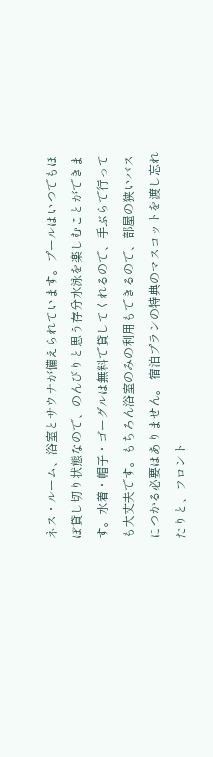ネス・ルーム、浴室とサウナが備えられています。プールはいつでもほぼ貸し切り状態なので、のんびりと思う存分水泳を楽しむことができます。水着・帽子・ゴーグルは無料で貸してくれるので、手ぶらで行っても大丈夫です。もちろん浴室のみの利用もできるので、部屋の狭いバスにつかる必要はありません。 宿泊プランの特典のマスコットを渡し忘れたりと、フロント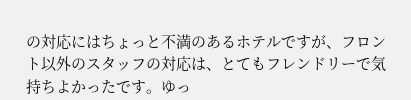の対応にはちょっと不満のあるホテルですが、フロント以外のスタッフの対応は、とてもフレンドリーで気持ちよかったです。ゆっ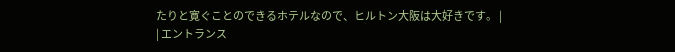たりと寛ぐことのできるホテルなので、ヒルトン大阪は大好きです。 |
| エントランス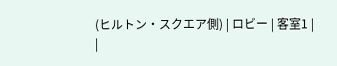(ヒルトン・スクエア側) | ロビー | 客室1 |
|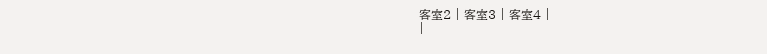客室2 | 客室3 | 客室4 |
|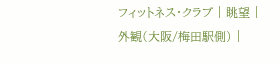フィットネス・クラブ | 眺望 | 外観(大阪/梅田駅側) |